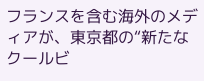フランスを含む海外のメディアが、東京都の“新たなクールビ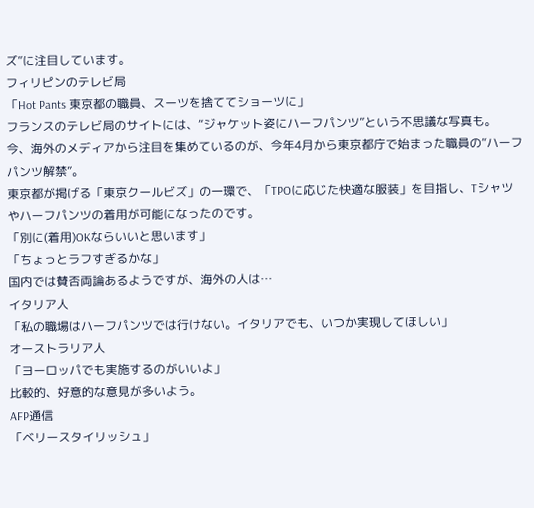ズ”に注目しています。
フィリピンのテレビ局
「Hot Pants 東京都の職員、スーツを捨ててショーツに」
フランスのテレビ局のサイトには、“ジャケット姿にハーフパンツ”という不思議な写真も。
今、海外のメディアから注目を集めているのが、今年4月から東京都庁で始まった職員の“ハーフパンツ解禁”。
東京都が掲げる「東京クールビズ」の一環で、「TPOに応じた快適な服装」を目指し、Tシャツやハーフパンツの着用が可能になったのです。
「別に(着用)OKならいいと思います」
「ちょっとラフすぎるかな」
国内では賛否両論あるようですが、海外の人は…
イタリア人
「私の職場はハーフパンツでは行けない。イタリアでも、いつか実現してほしい」
オーストラリア人
「ヨーロッパでも実施するのがいいよ」
比較的、好意的な意見が多いよう。
AFP通信
「ベリースタイリッシュ」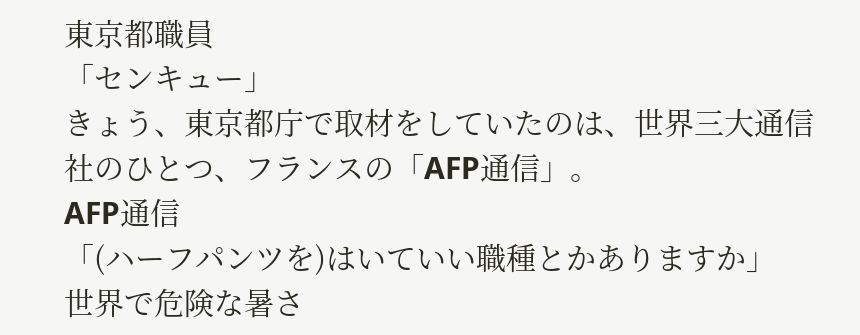東京都職員
「センキュー」
きょう、東京都庁で取材をしていたのは、世界三大通信社のひとつ、フランスの「AFP通信」。
AFP通信
「(ハーフパンツを)はいていい職種とかありますか」
世界で危険な暑さ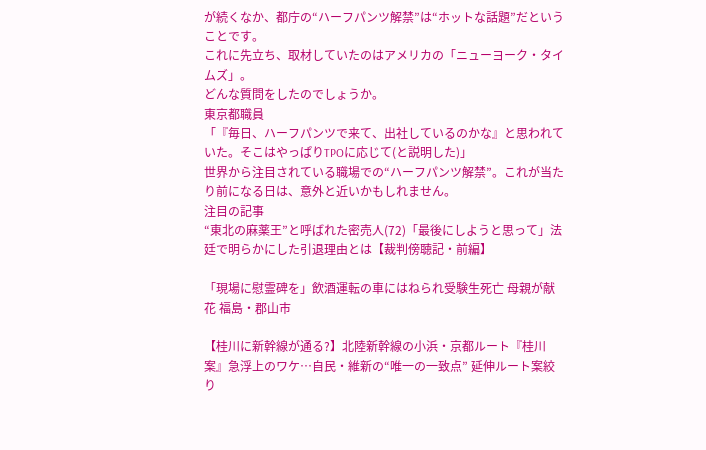が続くなか、都庁の“ハーフパンツ解禁”は“ホットな話題”だということです。
これに先立ち、取材していたのはアメリカの「ニューヨーク・タイムズ」。
どんな質問をしたのでしょうか。
東京都職員
「『毎日、ハーフパンツで来て、出社しているのかな』と思われていた。そこはやっぱりTPOに応じて(と説明した)」
世界から注目されている職場での“ハーフパンツ解禁”。これが当たり前になる日は、意外と近いかもしれません。
注目の記事
“東北の麻薬王”と呼ばれた密売人(72)「最後にしようと思って」法廷で明らかにした引退理由とは【裁判傍聴記・前編】

「現場に慰霊碑を」飲酒運転の車にはねられ受験生死亡 母親が献花 福島・郡山市

【桂川に新幹線が通る?】北陸新幹線の小浜・京都ルート『桂川案』急浮上のワケ…自民・維新の“唯一の一致点” 延伸ルート案絞り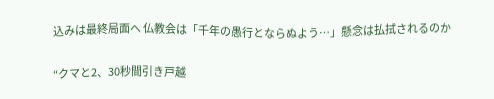込みは最終局面へ 仏教会は「千年の愚行とならぬよう…」懸念は払拭されるのか

“クマと2、30秒間引き戸越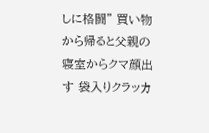しに格闘” 買い物から帰ると父親の寝室からクマ顔出す 袋入りクラッカ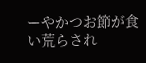ーやかつお節が食い荒らされ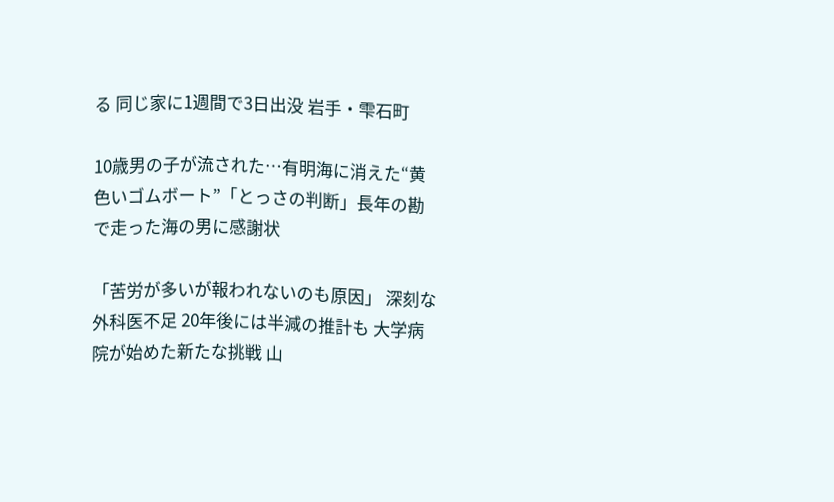る 同じ家に1週間で3日出没 岩手・雫石町

10歳男の子が流された…有明海に消えた“黄色いゴムボート”「とっさの判断」長年の勘で走った海の男に感謝状

「苦労が多いが報われないのも原因」 深刻な外科医不足 20年後には半減の推計も 大学病院が始めた新たな挑戦 山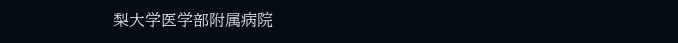梨大学医学部附属病院